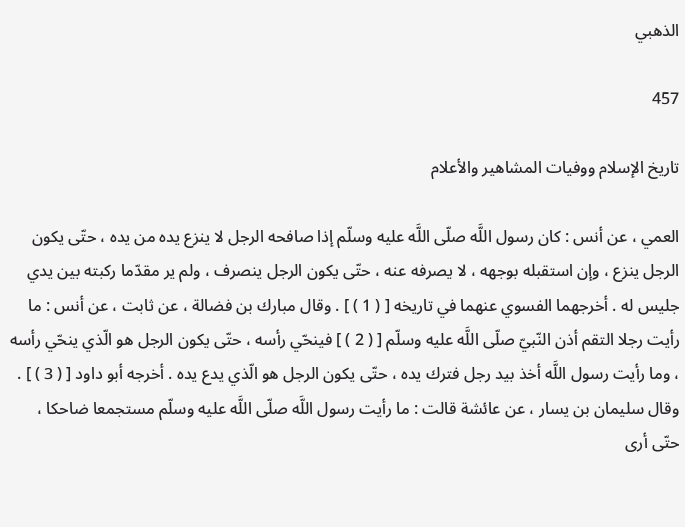الذهبي

457

تاريخ الإسلام ووفيات المشاهير والأعلام

العمي ، عن أنس : كان رسول اللَّه صلّى اللَّه عليه وسلّم إذا صافحه الرجل لا ينزع يده من يده ، حتّى يكون الرجل ينزع ، وإن استقبله بوجهه ، لا يصرفه عنه ، حتّى يكون الرجل ينصرف ، ولم ير مقدّما ركبته بين يدي جليس له . أخرجهما الفسوي عنهما في تاريخه [ ( 1 ) ] . وقال مبارك بن فضالة ، عن ثابت ، عن أنس : ما رأيت رجلا التقم أذن النّبيّ صلّى اللَّه عليه وسلّم [ ( 2 ) ] فينحّي رأسه ، حتّى يكون الرجل هو الّذي ينحّي رأسه ، وما رأيت رسول اللَّه أخذ بيد رجل فترك يده ، حتّى يكون الرجل هو الّذي يدع يده . أخرجه أبو داود [ ( 3 ) ] . وقال سليمان بن يسار ، عن عائشة قالت : ما رأيت رسول اللَّه صلّى اللَّه عليه وسلّم مستجمعا ضاحكا ، حتّى أرى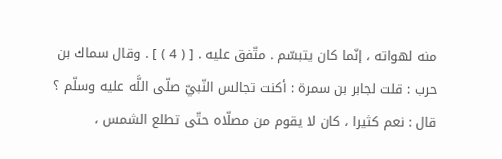منه لهواته ، إنّما كان يتبسّم . متّفق عليه . [ ( 4 ) ] . وقال سماك بن حرب : قلت لجابر بن سمرة : أكنت تجالس النّبيّ صلّى اللَّه عليه وسلّم ؟ قال : نعم كثيرا ، كان لا يقوم من مصلّاه حتّى تطلع الشمس ،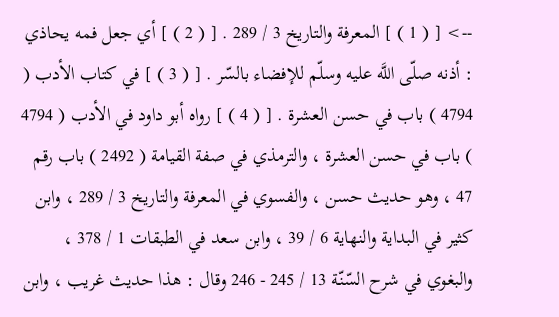--> [ ( 1 ) ] المعرفة والتاريخ 3 / 289 . [ ( 2 ) ] أي جعل فمه يحاذي : أذنه صلّى اللَّه عليه وسلّم للإفضاء بالسّر . [ ( 3 ) ] في كتاب الأدب ( 4794 ) باب في حسن العشرة . [ ( 4 ) ] رواه أبو داود في الأدب ( 4794 ) باب في حسن العشرة ، والترمذي في صفة القيامة ( 2492 ) باب رقم 47 ، وهو حديث حسن ، والفسوي في المعرفة والتاريخ 3 / 289 ، وابن كثير في البداية والنهاية 6 / 39 ، وابن سعد في الطبقات 1 / 378 ، والبغوي في شرح السّنّة 13 / 245 - 246 وقال : هذا حديث غريب ، وابن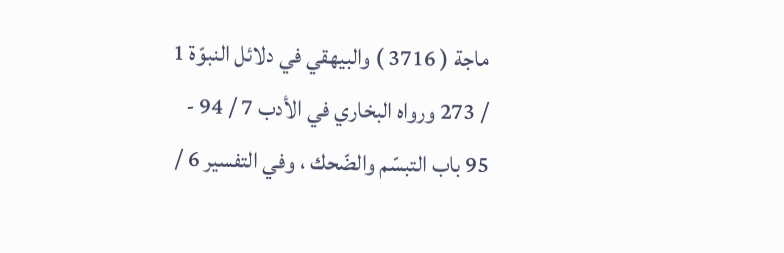ماجة ( 3716 ) والبيهقي في دلائل النبوّة 1 / 273 ورواه البخاري في الأدب 7 / 94 - 95 باب التبسّم والضّحك ، وفي التفسير 6 /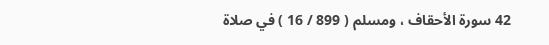42 سورة الأحقاف ، ومسلم ( 899 / 16 ) في صلاة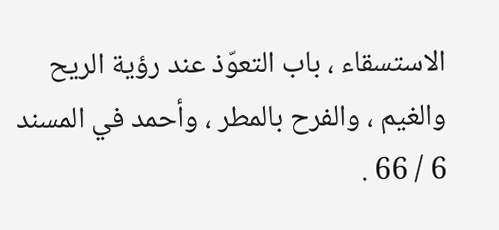الاستسقاء ، باب التعوّذ عند رؤية الريح والغيم ، والفرح بالمطر ، وأحمد في المسند 6 / 66 .